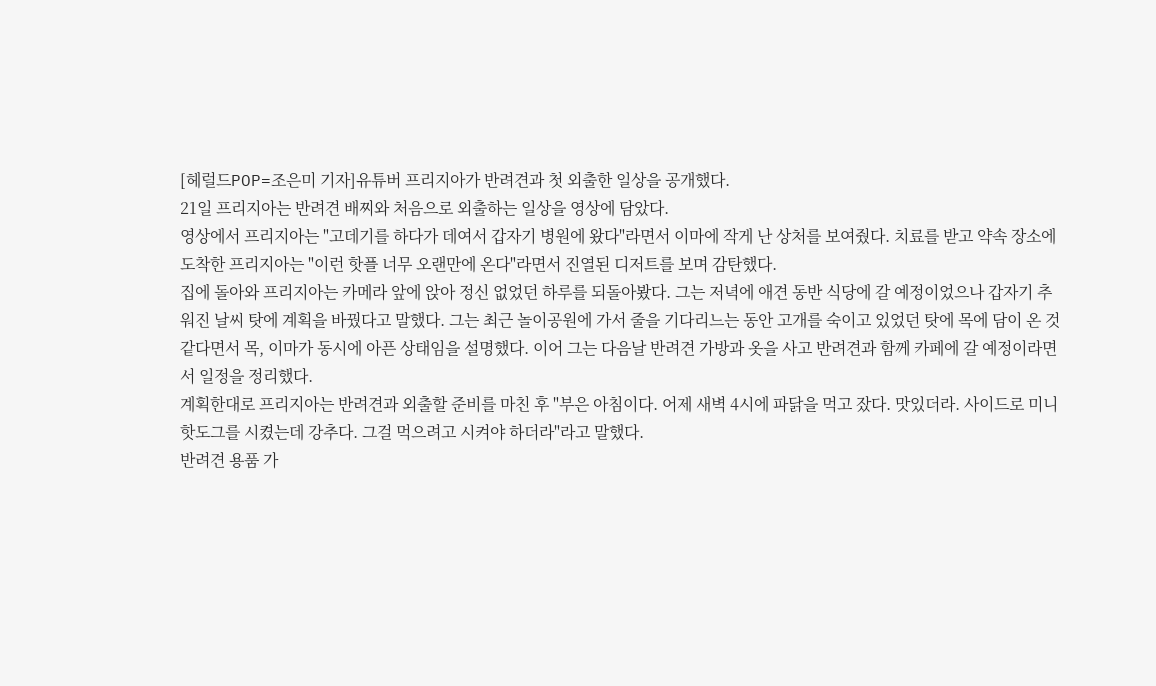[헤럴드POP=조은미 기자]유튜버 프리지아가 반려견과 첫 외출한 일상을 공개했다.
21일 프리지아는 반려견 배찌와 처음으로 외출하는 일상을 영상에 담았다.
영상에서 프리지아는 "고데기를 하다가 데여서 갑자기 병원에 왔다"라면서 이마에 작게 난 상처를 보여줬다. 치료를 받고 약속 장소에 도착한 프리지아는 "이런 핫플 너무 오랜만에 온다"라면서 진열된 디저트를 보며 감탄했다.
집에 돌아와 프리지아는 카메라 앞에 앉아 정신 없었던 하루를 되돌아봤다. 그는 저녁에 애견 동반 식당에 갈 예정이었으나 갑자기 추워진 날씨 탓에 계획을 바꿨다고 말했다. 그는 최근 놀이공원에 가서 줄을 기다리느는 동안 고개를 숙이고 있었던 탓에 목에 담이 온 것 같다면서 목, 이마가 동시에 아픈 상태임을 설명했다. 이어 그는 다음날 반려견 가방과 옷을 사고 반려견과 함께 카페에 갈 예정이라면서 일정을 정리했다.
계획한대로 프리지아는 반려견과 외출할 준비를 마친 후 "부은 아침이다. 어제 새벽 4시에 파닭을 먹고 잤다. 맛있더라. 사이드로 미니 핫도그를 시켰는데 강추다. 그걸 먹으려고 시켜야 하더라"라고 말했다.
반려견 용품 가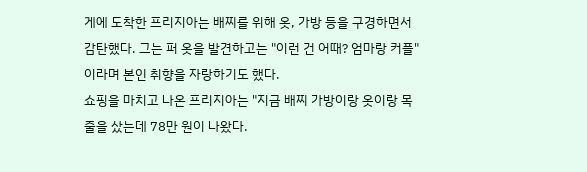게에 도착한 프리지아는 배찌를 위해 옷, 가방 등을 구경하면서 감탄했다. 그는 퍼 옷을 발견하고는 "이런 건 어때? 엄마랑 커플"이라며 본인 취향을 자랑하기도 했다.
쇼핑을 마치고 나온 프리지아는 "지금 배찌 가방이랑 옷이랑 목줄을 샀는데 78만 원이 나왔다.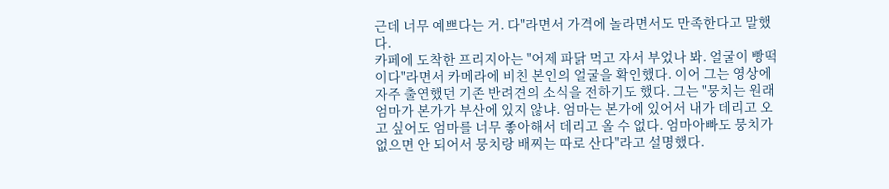근데 너무 예쁘다는 거. 다"라면서 가격에 놀라면서도 만족한다고 말했다.
카페에 도착한 프리지아는 "어제 파닭 먹고 자서 부었나 봐. 얼굴이 빵떡이다"라면서 카메라에 비친 본인의 얼굴을 확인했다. 이어 그는 영상에 자주 출연했던 기존 반려견의 소식을 전하기도 했다. 그는 "뭉치는 원래 엄마가 본가가 부산에 있지 않냐. 엄마는 본가에 있어서 내가 데리고 오고 싶어도 엄마를 너무 좋아해서 데리고 올 수 없다. 엄마아빠도 뭉치가 없으면 안 되어서 뭉치랑 배찌는 따로 산다"라고 설명했다.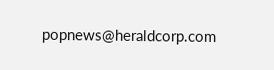popnews@heraldcorp.com